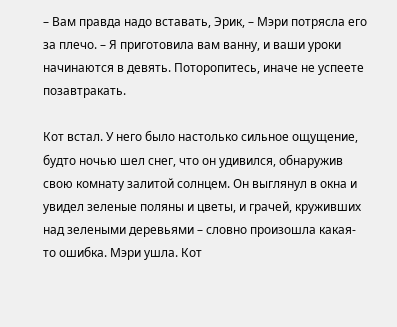– Вам правда надо вставать, Эрик, – Мэри потрясла его за плечо. – Я приготовила вам ванну, и ваши уроки начинаются в девять. Поторопитесь, иначе не успеете позавтракать.

Кот встал. У него было настолько сильное ощущение, будто ночью шел снег, что он удивился, обнаружив свою комнату залитой солнцем. Он выглянул в окна и увидел зеленые поляны и цветы, и грачей, круживших над зелеными деревьями – словно произошла какая-то ошибка. Мэри ушла. Кот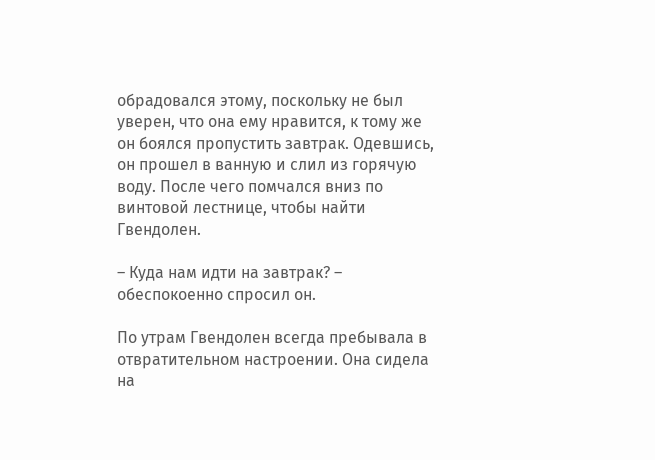обрадовался этому, поскольку не был уверен, что она ему нравится, к тому же он боялся пропустить завтрак. Одевшись, он прошел в ванную и слил из горячую воду. После чего помчался вниз по винтовой лестнице, чтобы найти Гвендолен.

– Куда нам идти на завтрак? – обеспокоенно спросил он.

По утрам Гвендолен всегда пребывала в отвратительном настроении. Она сидела на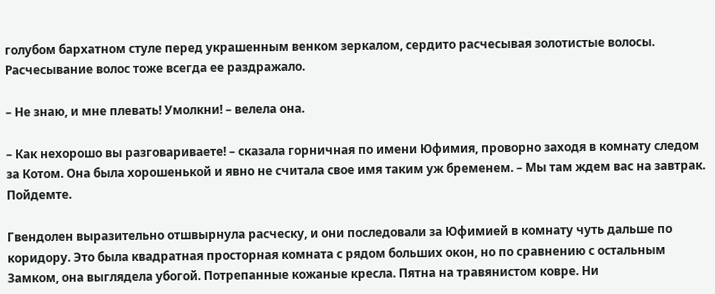голубом бархатном стуле перед украшенным венком зеркалом, сердито расчесывая золотистые волосы. Расчесывание волос тоже всегда ее раздражало.

– Не знаю, и мне плевать! Умолкни! – велела она.

– Как нехорошо вы разговариваете! – сказала горничная по имени Юфимия, проворно заходя в комнату следом за Котом. Она была хорошенькой и явно не считала свое имя таким уж бременем. – Мы там ждем вас на завтрак. Пойдемте.

Гвендолен выразительно отшвырнула расческу, и они последовали за Юфимией в комнату чуть дальше по коридору. Это была квадратная просторная комната с рядом больших окон, но по сравнению с остальным Замком, она выглядела убогой. Потрепанные кожаные кресла. Пятна на травянистом ковре. Ни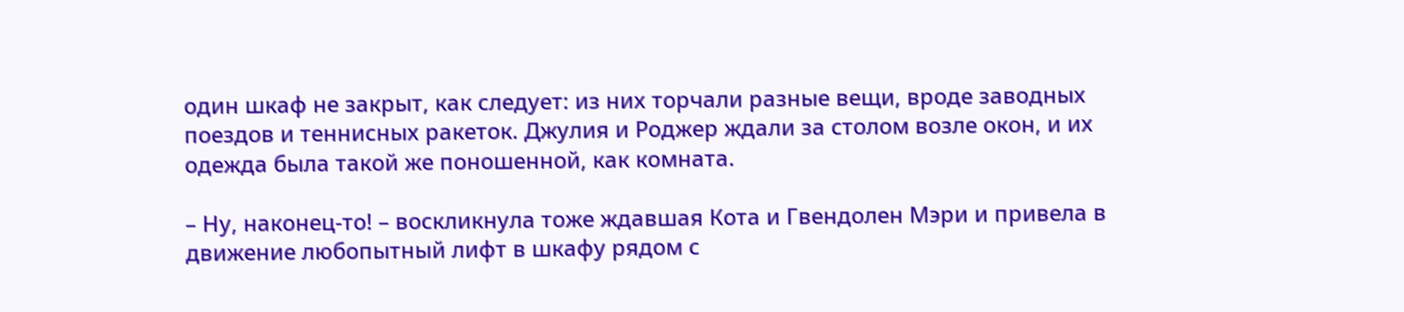один шкаф не закрыт, как следует: из них торчали разные вещи, вроде заводных поездов и теннисных ракеток. Джулия и Роджер ждали за столом возле окон, и их одежда была такой же поношенной, как комната.

– Ну, наконец-то! – воскликнула тоже ждавшая Кота и Гвендолен Мэри и привела в движение любопытный лифт в шкафу рядом с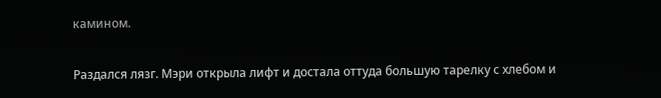камином.

Раздался лязг. Мэри открыла лифт и достала оттуда большую тарелку с хлебом и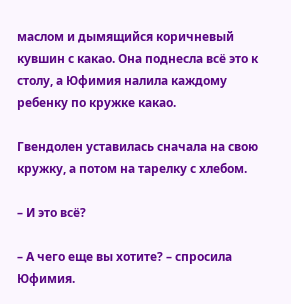маслом и дымящийся коричневый кувшин с какао. Она поднесла всё это к столу, а Юфимия налила каждому ребенку по кружке какао.

Гвендолен уставилась сначала на свою кружку, а потом на тарелку с хлебом.

– И это всё?

– А чего еще вы хотите? – спросила Юфимия.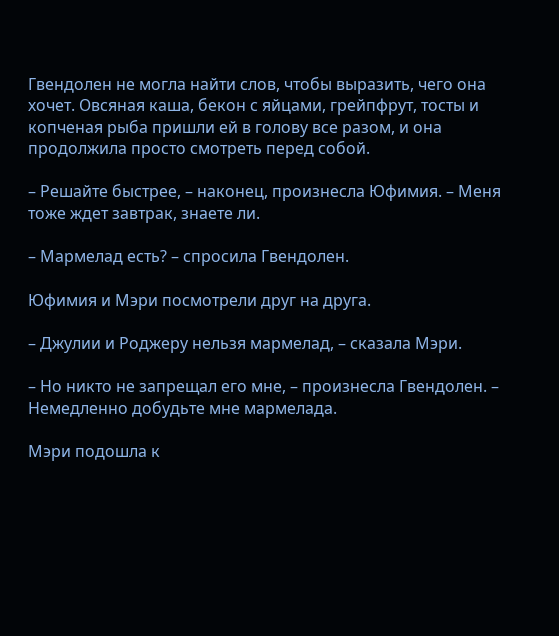Гвендолен не могла найти слов, чтобы выразить, чего она хочет. Овсяная каша, бекон с яйцами, грейпфрут, тосты и копченая рыба пришли ей в голову все разом, и она продолжила просто смотреть перед собой.

– Решайте быстрее, – наконец, произнесла Юфимия. – Меня тоже ждет завтрак, знаете ли.

– Мармелад есть? – спросила Гвендолен.

Юфимия и Мэри посмотрели друг на друга.

– Джулии и Роджеру нельзя мармелад, – сказала Мэри.

– Но никто не запрещал его мне, – произнесла Гвендолен. – Немедленно добудьте мне мармелада.

Мэри подошла к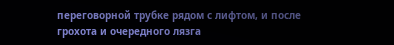переговорной трубке рядом с лифтом, и после грохота и очередного лязга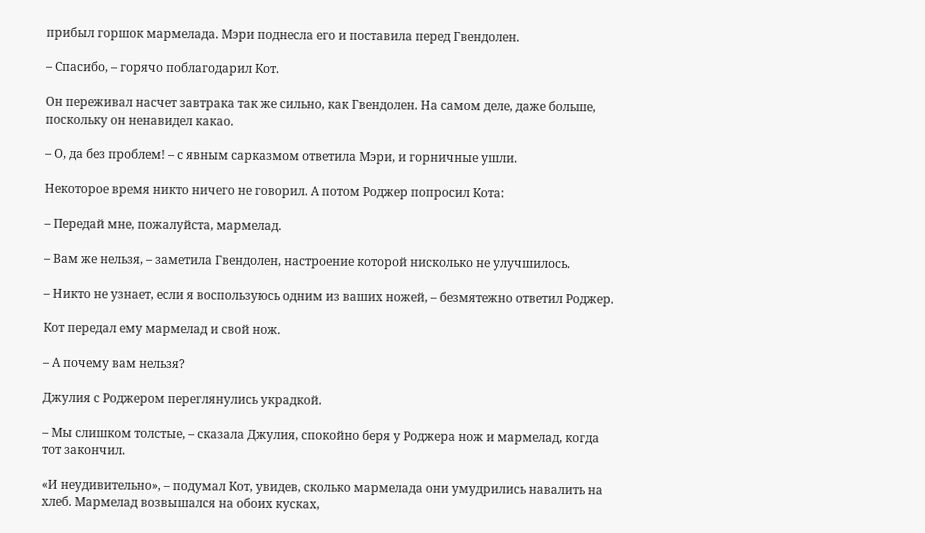прибыл горшок мармелада. Мэри поднесла его и поставила перед Гвендолен.

– Спасибо, – горячо поблагодарил Кот.

Он переживал насчет завтрака так же сильно, как Гвендолен. На самом деле, даже больше, поскольку он ненавидел какао.

– О, да без проблем! – с явным сарказмом ответила Мэри, и горничные ушли.

Некоторое время никто ничего не говорил. А потом Роджер попросил Кота:

– Передай мне, пожалуйста, мармелад.

– Вам же нельзя, – заметила Гвендолен, настроение которой нисколько не улучшилось.

– Никто не узнает, если я воспользуюсь одним из ваших ножей, – безмятежно ответил Роджер.

Кот передал ему мармелад и свой нож.

– А почему вам нельзя?

Джулия с Роджером переглянулись украдкой.

– Мы слишком толстые, – сказала Джулия, спокойно беря у Роджера нож и мармелад, когда тот закончил.

«И неудивительно», – подумал Кот, увидев, сколько мармелада они умудрились навалить на хлеб. Мармелад возвышался на обоих кусках,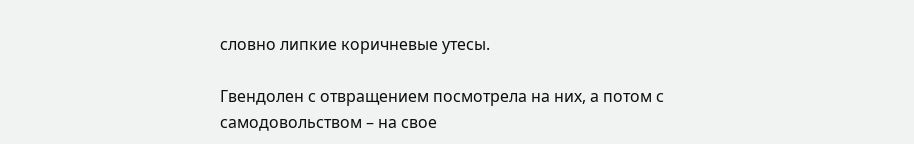словно липкие коричневые утесы.

Гвендолен с отвращением посмотрела на них, а потом с самодовольством – на свое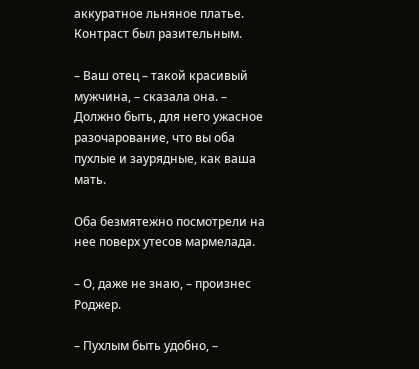аккуратное льняное платье. Контраст был разительным.

– Ваш отец – такой красивый мужчина, – сказала она. – Должно быть, для него ужасное разочарование, что вы оба пухлые и заурядные, как ваша мать.

Оба безмятежно посмотрели на нее поверх утесов мармелада.

– О, даже не знаю, – произнес Роджер.

– Пухлым быть удобно, –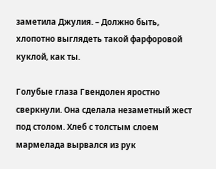заметила Джулия. – Должно быть, хлопотно выглядеть такой фарфоровой куклой, как ты.

Голубые глаза Гвендолен яростно сверкнули. Она сделала незаметный жест под столом. Хлеб с толстым слоем мармелада вырвался из рук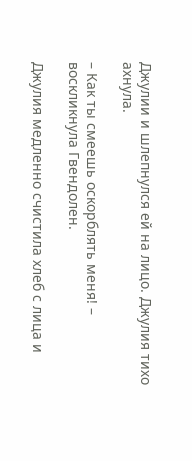Джулии и шлепнулся ей на лицо. Джулия тихо ахнула.

– Как ты смеешь оскорблять меня! – воскликнула Гвендолен.

Джулия медленно счистила хлеб с лица и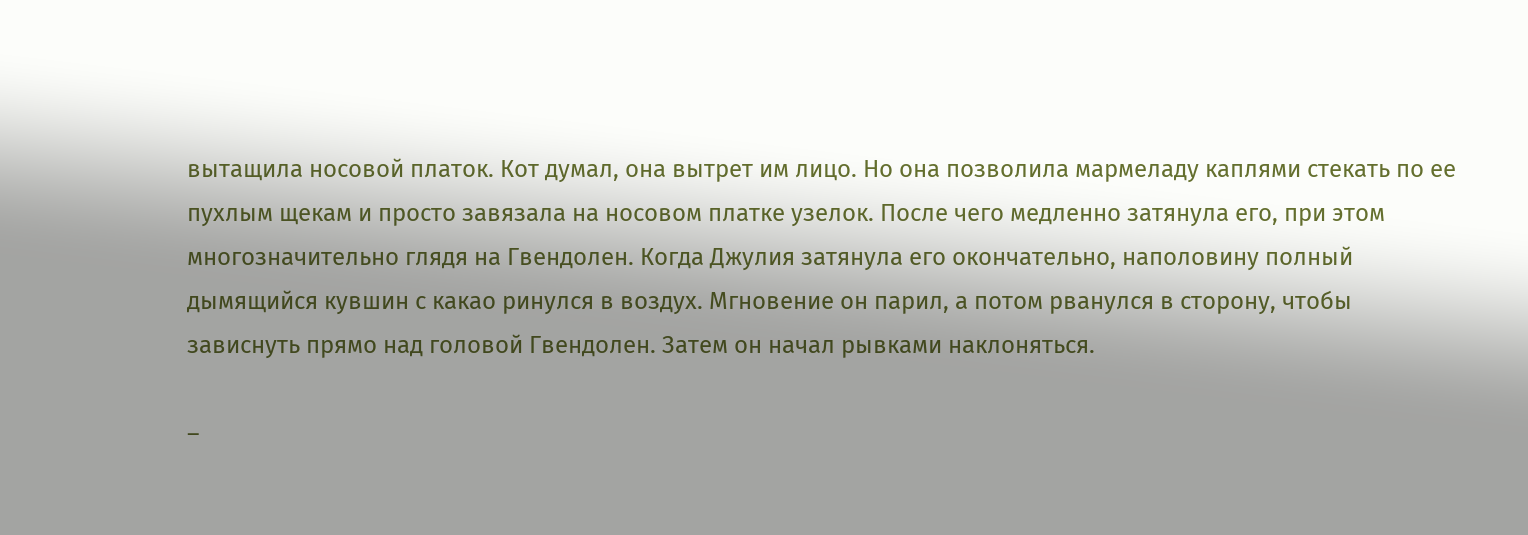вытащила носовой платок. Кот думал, она вытрет им лицо. Но она позволила мармеладу каплями стекать по ее пухлым щекам и просто завязала на носовом платке узелок. После чего медленно затянула его, при этом многозначительно глядя на Гвендолен. Когда Джулия затянула его окончательно, наполовину полный дымящийся кувшин с какао ринулся в воздух. Мгновение он парил, а потом рванулся в сторону, чтобы зависнуть прямо над головой Гвендолен. Затем он начал рывками наклоняться.

–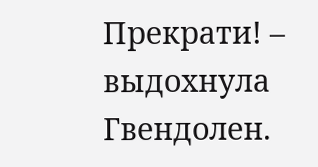Прекрати! – выдохнула Гвендолен.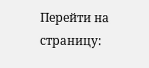Перейти на страницу: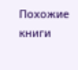Похожие книги